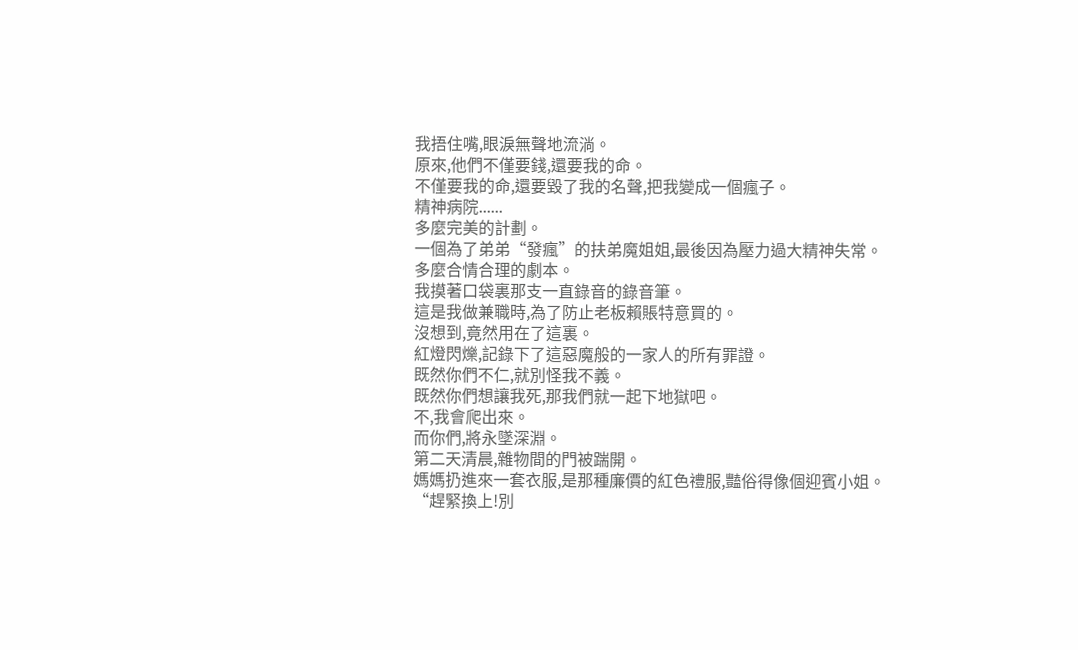我捂住嘴,眼淚無聲地流淌。
原來,他們不僅要錢,還要我的命。
不僅要我的命,還要毀了我的名聲,把我變成一個瘋子。
精神病院......
多麼完美的計劃。
一個為了弟弟“發瘋”的扶弟魔姐姐,最後因為壓力過大精神失常。
多麼合情合理的劇本。
我摸著口袋裏那支一直錄音的錄音筆。
這是我做兼職時,為了防止老板賴賬特意買的。
沒想到,竟然用在了這裏。
紅燈閃爍,記錄下了這惡魔般的一家人的所有罪證。
既然你們不仁,就別怪我不義。
既然你們想讓我死,那我們就一起下地獄吧。
不,我會爬出來。
而你們,將永墜深淵。
第二天清晨,雜物間的門被踹開。
媽媽扔進來一套衣服,是那種廉價的紅色禮服,豔俗得像個迎賓小姐。
“趕緊換上!別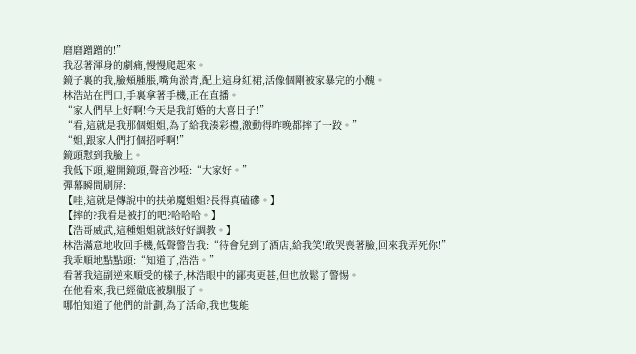磨磨蹭蹭的!”
我忍著渾身的劇痛,慢慢爬起來。
鏡子裏的我,臉頰腫脹,嘴角淤青,配上這身紅裙,活像個剛被家暴完的小醜。
林浩站在門口,手裏拿著手機,正在直播。
“家人們早上好啊!今天是我訂婚的大喜日子!”
“看,這就是我那個姐姐,為了給我湊彩禮,激動得昨晚都摔了一跤。”
“姐,跟家人們打個招呼啊!”
鏡頭懟到我臉上。
我低下頭,避開鏡頭,聲音沙啞:“大家好。”
彈幕瞬間刷屏:
【哇,這就是傳說中的扶弟魔姐姐?長得真磕磣。】
【摔的?我看是被打的吧?哈哈哈。】
【浩哥威武,這種姐姐就該好好調教。】
林浩滿意地收回手機,低聲警告我:“待會兒到了酒店,給我笑!敢哭喪著臉,回來我弄死你!”
我乖順地點點頭:“知道了,浩浩。”
看著我這副逆來順受的樣子,林浩眼中的鄙夷更甚,但也放鬆了警惕。
在他看來,我已經徹底被馴服了。
哪怕知道了他們的計劃,為了活命,我也隻能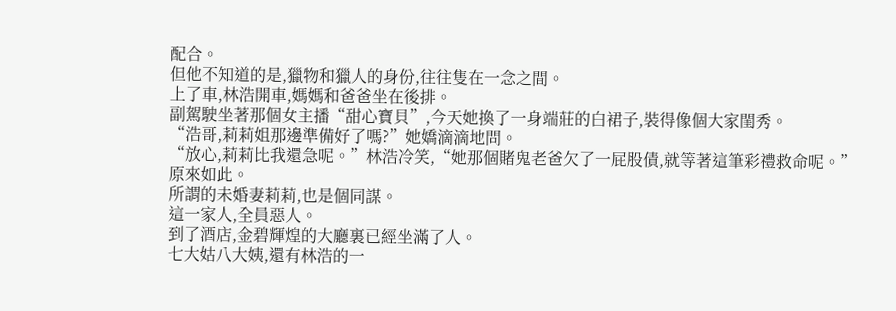配合。
但他不知道的是,獵物和獵人的身份,往往隻在一念之間。
上了車,林浩開車,媽媽和爸爸坐在後排。
副駕駛坐著那個女主播“甜心寶貝”,今天她換了一身端莊的白裙子,裝得像個大家閨秀。
“浩哥,莉莉姐那邊準備好了嗎?”她嬌滴滴地問。
“放心,莉莉比我還急呢。”林浩冷笑,“她那個賭鬼老爸欠了一屁股債,就等著這筆彩禮救命呢。”
原來如此。
所謂的未婚妻莉莉,也是個同謀。
這一家人,全員惡人。
到了酒店,金碧輝煌的大廳裏已經坐滿了人。
七大姑八大姨,還有林浩的一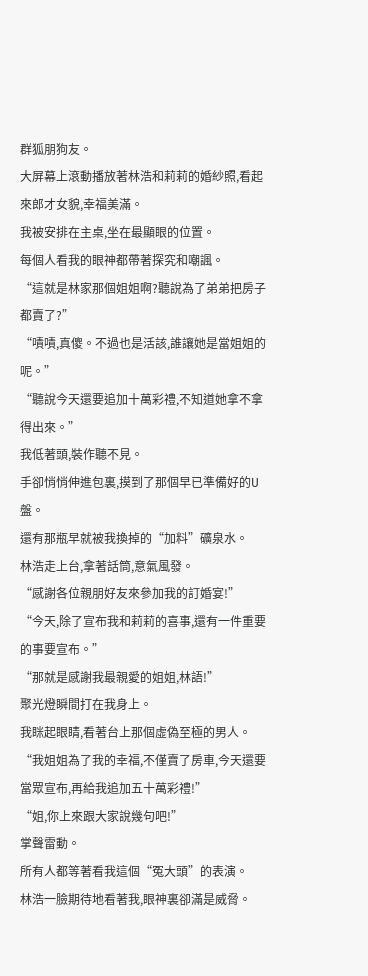群狐朋狗友。
大屏幕上滾動播放著林浩和莉莉的婚紗照,看起來郎才女貌,幸福美滿。
我被安排在主桌,坐在最顯眼的位置。
每個人看我的眼神都帶著探究和嘲諷。
“這就是林家那個姐姐啊?聽說為了弟弟把房子都賣了?”
“嘖嘖,真傻。不過也是活該,誰讓她是當姐姐的呢。”
“聽說今天還要追加十萬彩禮,不知道她拿不拿得出來。”
我低著頭,裝作聽不見。
手卻悄悄伸進包裏,摸到了那個早已準備好的U盤。
還有那瓶早就被我換掉的“加料”礦泉水。
林浩走上台,拿著話筒,意氣風發。
“感謝各位親朋好友來參加我的訂婚宴!”
“今天,除了宣布我和莉莉的喜事,還有一件重要的事要宣布。”
“那就是感謝我最親愛的姐姐,林語!”
聚光燈瞬間打在我身上。
我眯起眼睛,看著台上那個虛偽至極的男人。
“我姐姐為了我的幸福,不僅賣了房車,今天還要當眾宣布,再給我追加五十萬彩禮!”
“姐,你上來跟大家說幾句吧!”
掌聲雷動。
所有人都等著看我這個“冤大頭”的表演。
林浩一臉期待地看著我,眼神裏卻滿是威脅。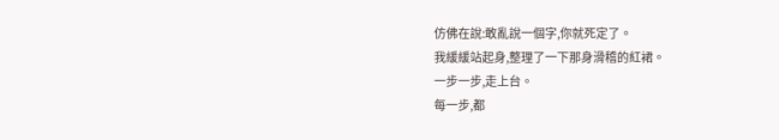仿佛在說:敢亂說一個字,你就死定了。
我緩緩站起身,整理了一下那身滑稽的紅裙。
一步一步,走上台。
每一步,都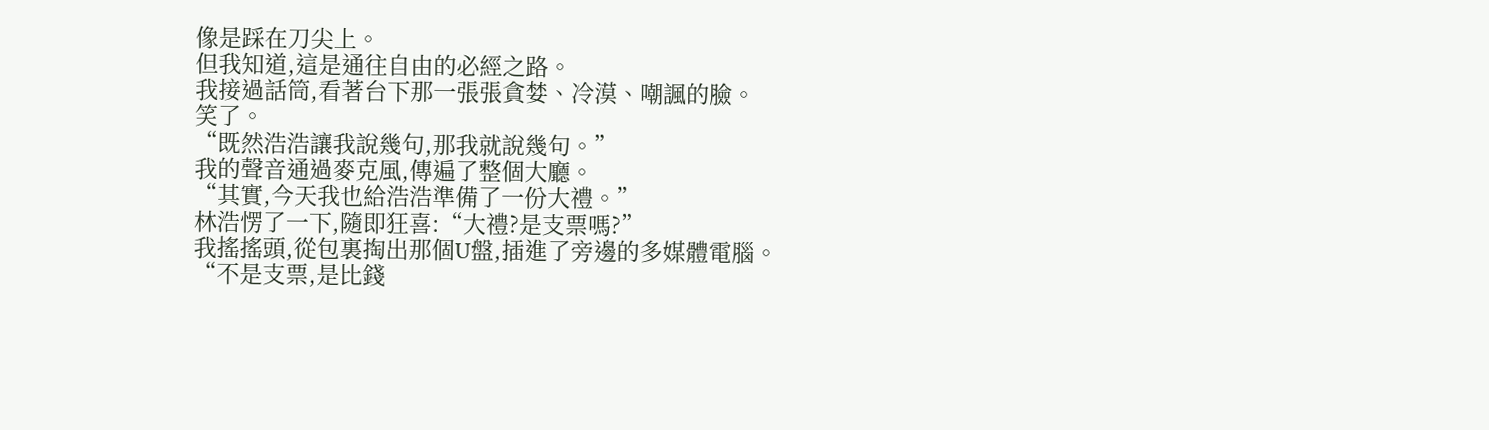像是踩在刀尖上。
但我知道,這是通往自由的必經之路。
我接過話筒,看著台下那一張張貪婪、冷漠、嘲諷的臉。
笑了。
“既然浩浩讓我說幾句,那我就說幾句。”
我的聲音通過麥克風,傳遍了整個大廳。
“其實,今天我也給浩浩準備了一份大禮。”
林浩愣了一下,隨即狂喜:“大禮?是支票嗎?”
我搖搖頭,從包裏掏出那個U盤,插進了旁邊的多媒體電腦。
“不是支票,是比錢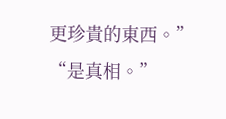更珍貴的東西。”
“是真相。”